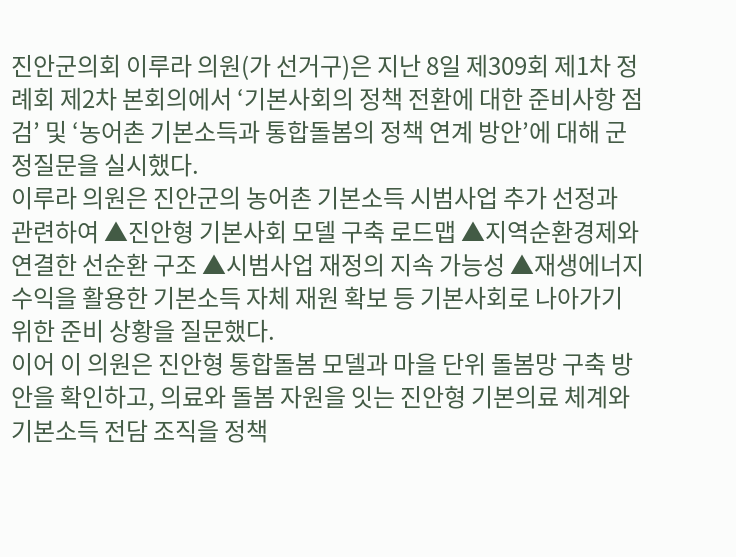진안군의회 이루라 의원(가 선거구)은 지난 8일 제309회 제1차 정례회 제2차 본회의에서 ‘기본사회의 정책 전환에 대한 준비사항 점검’ 및 ‘농어촌 기본소득과 통합돌봄의 정책 연계 방안’에 대해 군정질문을 실시했다.
이루라 의원은 진안군의 농어촌 기본소득 시범사업 추가 선정과 관련하여 ▲진안형 기본사회 모델 구축 로드맵 ▲지역순환경제와 연결한 선순환 구조 ▲시범사업 재정의 지속 가능성 ▲재생에너지 수익을 활용한 기본소득 자체 재원 확보 등 기본사회로 나아가기 위한 준비 상황을 질문했다.
이어 이 의원은 진안형 통합돌봄 모델과 마을 단위 돌봄망 구축 방안을 확인하고, 의료와 돌봄 자원을 잇는 진안형 기본의료 체계와 기본소득 전담 조직을 정책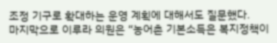조정 기구로 확대하는 운영 계획에 대해서도 질문했다.
마지막으로 이루라 의원은 “농어촌 기본소득은 복지정책이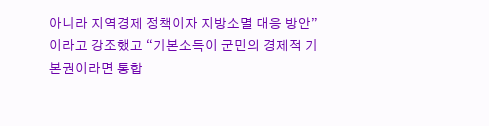아니라 지역경제 정책이자 지방소멸 대응 방안”이라고 강조했고 “기본소득이 군민의 경제적 기본권이라면 통합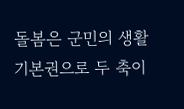돌봄은 군민의 생활 기본권으로 두 축이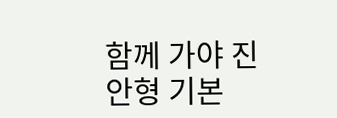함께 가야 진안형 기본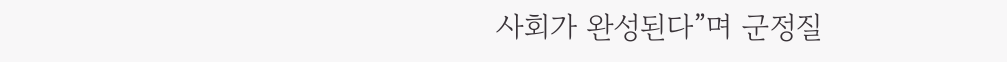사회가 완성된다”며 군정질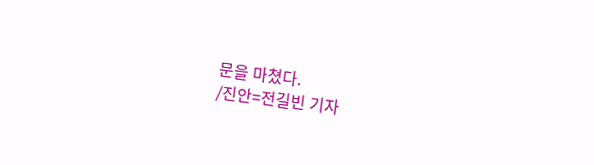문을 마쳤다.
/진안=전길빈 기자